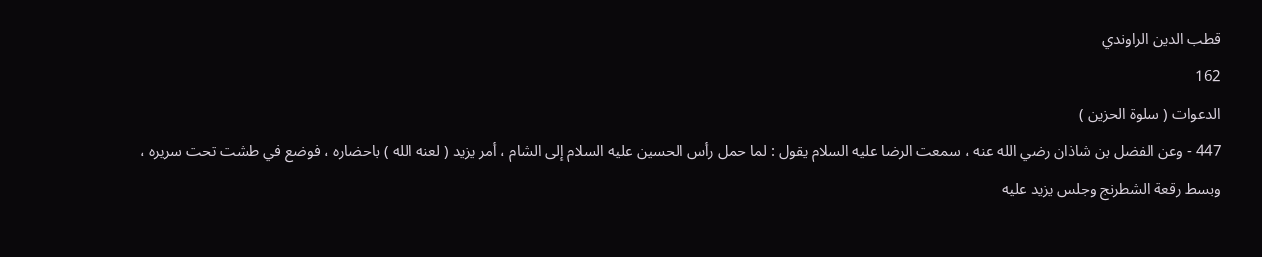قطب الدين الراوندي
162
الدعوات ( سلوة الحزين )
447 - وعن الفضل بن شاذان رضي الله عنه ، سمعت الرضا عليه السلام يقول : لما حمل رأس الحسين عليه السلام إلى الشام ، أمر يزيد ( لعنه الله ) باحضاره ، فوضع في طشت تحت سريره ، وبسط رقعة الشطرنج وجلس يزيد عليه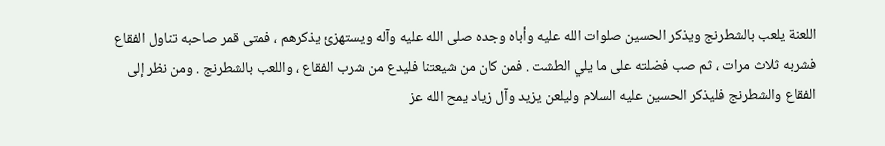اللعنة يلعب بالشطرنج ويذكر الحسين صلوات الله عليه وأباه وجده صلى الله عليه وآله ويستهزئ يذكرهم ، فمتى قمر صاحبه تناول الفقاع فشربه ثلاث مرات ، ثم صب فضلته على ما يلي الطشت . فمن كان من شيعتنا فليدع من شرب الفقاع ، واللعب بالشطرنج . ومن نظر إلى الفقاع والشطرنج فليذكر الحسين عليه السلام وليلعن يزيد وآل زياد يمح الله عز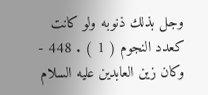وجل بذلك ذنوبه ولو كانت كعدد النجوم ( 1 ) . 448 - وكان زين العابدين عليه السلام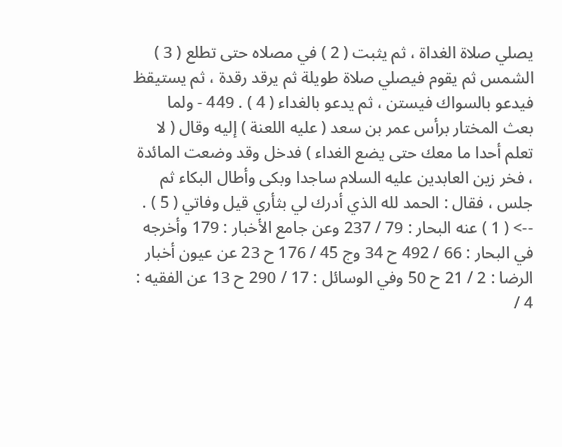يصلي صلاة الغداة ، ثم يثبت ( 2 ) في مصلاه حتى تطلع ( 3 ) الشمس ثم يقوم فيصلي صلاة طويلة ثم يرقد رقدة ، ثم يستيقظ فيدعو بالسواك فيستن ، ثم يدعو بالغداء ( 4 ) . 449 - ولما بعث المختار برأس عمر بن سعد ( عليه اللعنة ) إليه وقال ( لا تعلم أحدا ما معك حتى يضع الغداء ) فدخل وقد وضعت المائدة ، فخر زين العابدين عليه السلام ساجدا وبكى وأطال البكاء ثم جلس ، فقال : الحمد لله الذي أدرك لي بثأري قيل وفاتي ( 5 ) .
--> ( 1 ) عنه البحار : 79 / 237 وعن جامع الأخبار : 179 وأخرجه في البحار : 66 / 492 ح 34 وج 45 / 176 ح 23 عن عيون أخبار الرضا : 2 / 21 ح 50 وفي الوسائل : 17 / 290 ح 13 عن الفقيه : 4 /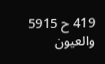419 ح 5915 والعيون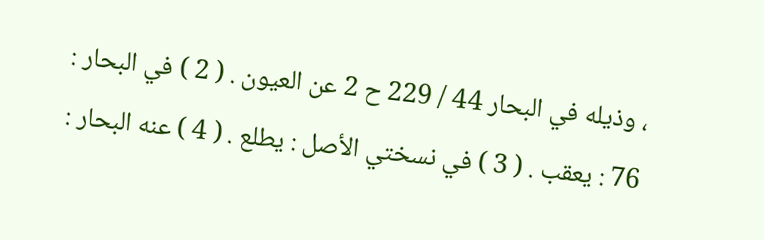، وذيله في البحار 44 / 229 ح 2 عن العيون . ( 2 ) في البحار : 76 : يعقب . ( 3 ) في نسختي الأصل : يطلع . ( 4 ) عنه البحار :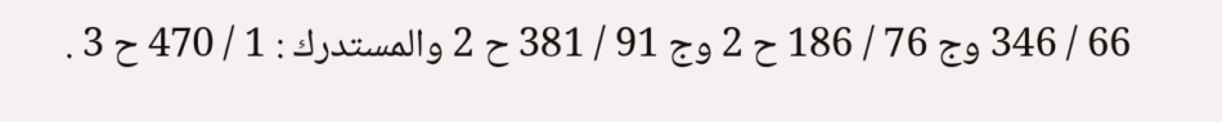66 / 346 وج 76 / 186 ح 2 وج 91 / 381 ح 2 والمستدرك : 1 / 470 ح 3 .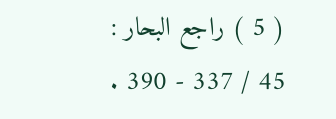( 5 ) راجع البحار : 45 / 337 - 390 .